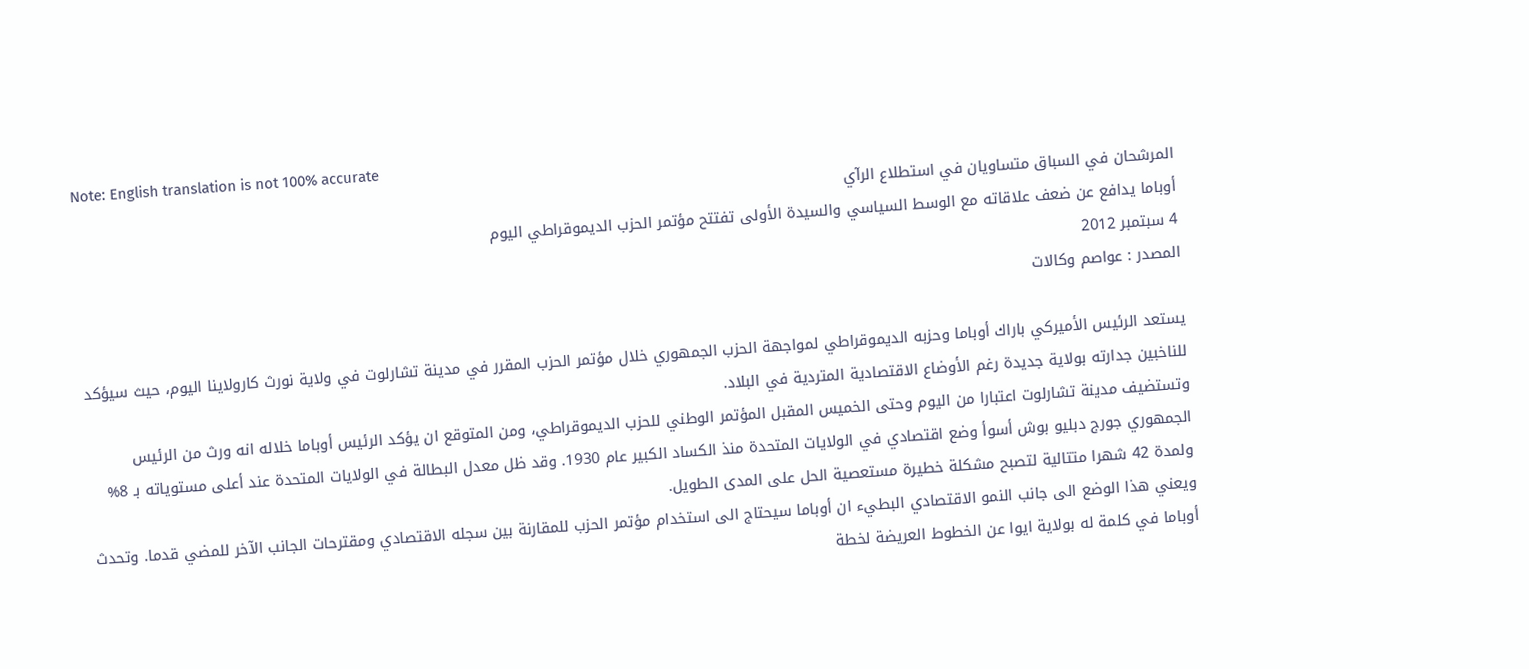Note: English translation is not 100% accurate
المرشحان في السباق متساويان في استطلاع الرآي
أوباما يدافع عن ضعف علاقاته مع الوسط السياسي والسيدة الأولى تفتتح مؤتمر الحزب الديموقراطي اليوم
4 سبتمبر 2012
المصدر : عواصم وكالات

يستعد الرئيس الأميركي باراك أوباما وحزبه الديموقراطي لمواجهة الحزب الجمهوري خلال مؤتمر الحزب المقرر في مدينة تشارلوت في ولاية نورث كارولاينا اليوم، حيث سيؤكد للناخبين جدارته بولاية جديدة رغم الأوضاع الاقتصادية المتردية في البلاد.
وتستضيف مدينة تشارلوت اعتبارا من اليوم وحتى الخميس المقبل المؤتمر الوطني للحزب الديموقراطي، ومن المتوقع ان يؤكد الرئيس أوباما خلاله انه ورث من الرئيس الجمهوري جورج دبليو بوش أسوأ وضع اقتصادي في الولايات المتحدة منذ الكساد الكبير عام 1930. وقد ظل معدل البطالة في الولايات المتحدة عند أعلى مستوياته بـ 8% ولمدة 42 شهرا متتالية لتصبح مشكلة خطيرة مستعصية الحل على المدى الطويل.
ويعني هذا الوضع الى جانب النمو الاقتصادي البطيء ان أوباما سيحتاج الى استخدام مؤتمر الحزب للمقارنة بين سجله الاقتصادي ومقترحات الجانب الآخر للمضي قدما. وتحدث أوباما في كلمة له بولاية ايوا عن الخطوط العريضة لخطة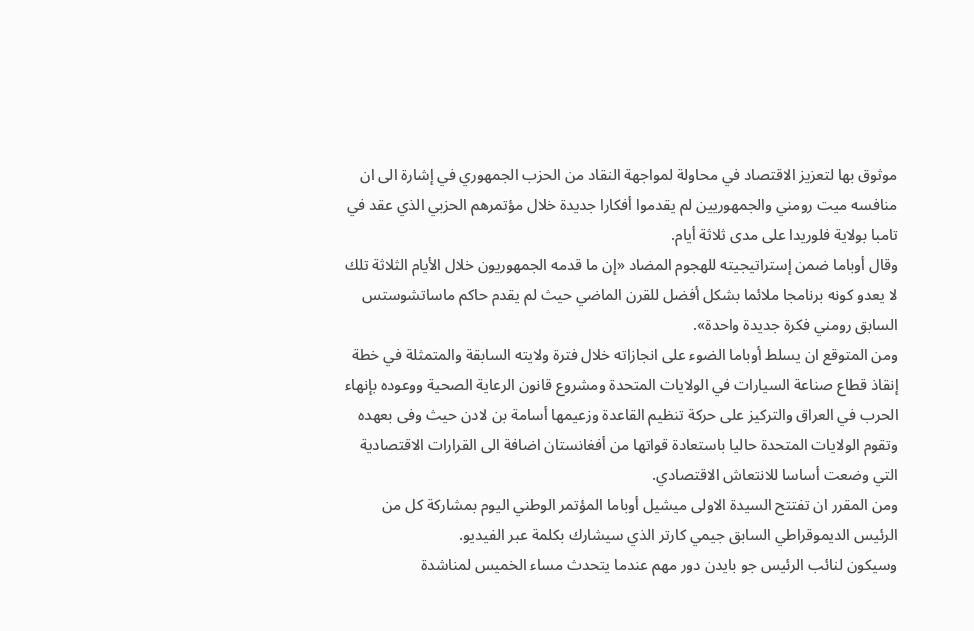موثوق بها لتعزيز الاقتصاد في محاولة لمواجهة النقاد من الحزب الجمهوري في إشارة الى ان منافسه ميت رومني والجمهوريين لم يقدموا أفكارا جديدة خلال مؤتمرهم الحزبي الذي عقد في تامبا بولاية فلوريدا على مدى ثلاثة أيام.
وقال أوباما ضمن إستراتيجيته للهجوم المضاد «إن ما قدمه الجمهوريون خلال الأيام الثلاثة تلك لا يعدو كونه برنامجا ملائما بشكل أفضل للقرن الماضي حيث لم يقدم حاكم ماساتشوستس السابق رومني فكرة جديدة واحدة».
ومن المتوقع ان يسلط أوباما الضوء على انجازاته خلال فترة ولايته السابقة والمتمثلة في خطة إنقاذ قطاع صناعة السيارات في الولايات المتحدة ومشروع قانون الرعاية الصحية ووعوده بإنهاء الحرب في العراق والتركيز على حركة تنظيم القاعدة وزعيمها أسامة بن لادن حيث وفى بعهده وتقوم الولايات المتحدة حاليا باستعادة قواتها من أفغانستان اضافة الى القرارات الاقتصادية التي وضعت أساسا للانتعاش الاقتصادي.
ومن المقرر ان تفتتح السيدة الاولى ميشيل أوباما المؤتمر الوطني اليوم بمشاركة كل من الرئيس الديموقراطي السابق جيمي كارتر الذي سيشارك بكلمة عبر الفيديو.
وسيكون لنائب الرئيس جو بايدن دور مهم عندما يتحدث مساء الخميس لمناشدة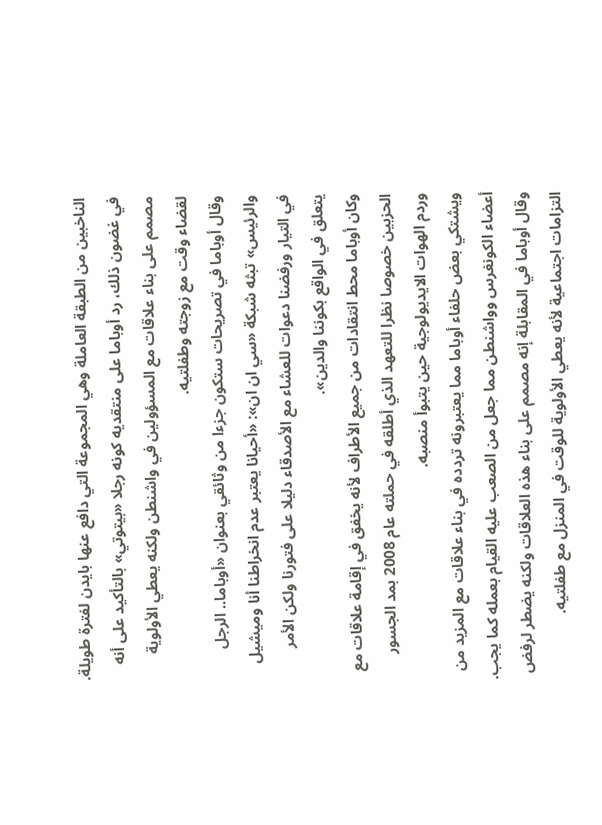الناخبين من الطبقة العاملة وهي المجموعة التي دافع عنها بايدن لفترة طويلة.
في غضون ذلك، رد أوباما على منتقديه كونه رجلا «بيتوتي» بالتأكيد على أنه مصمم على بناء علاقات مع المسؤولين في واشنطن ولكنه يعطي الأولوية لقضاء وقت مع زوجته وطفلتيه.
وقال أوباما في تصريحات ستكون جزءا من وثائقي بعنوان «أوباما.. الرجل والرئيس» تبثه شبكة «سي ان ان»: «أحيانا يعتبر عدم انخراطنا أنا وميشيل في التيار ورفضنا دعوات للعشاء مع الأصدقاء دليلا على فتورنا ولكن الأمر يتعلق في الواقع بكوننا والدين».
وكان أوباما محط انتقادات من جميع الأطراف لأنه يخفق في إقامة علاقات مع الحزبين خصوصا نظرا للتعهد الذي أطلقه في حملته عام 2008 بمد الجسور وردم الهوات الايديولوجية حين يتبوأ منصبه.
ويشتكي بعض حلفاء أوباما مما يعتبرونه تردده في بناء علاقات مع المزيد من أعضاء الكونغرس وواشنطن مما جعل من الصعب عليه القيام بعمله كما يجب.
وقال أوباما في المقابلة إنه مصمم على بناء هذه العلاقات ولكنه يضطر لرفض التزامات اجتماعية لأنه يعطي الأولوية للوقت في المنزل مع طفلتيه.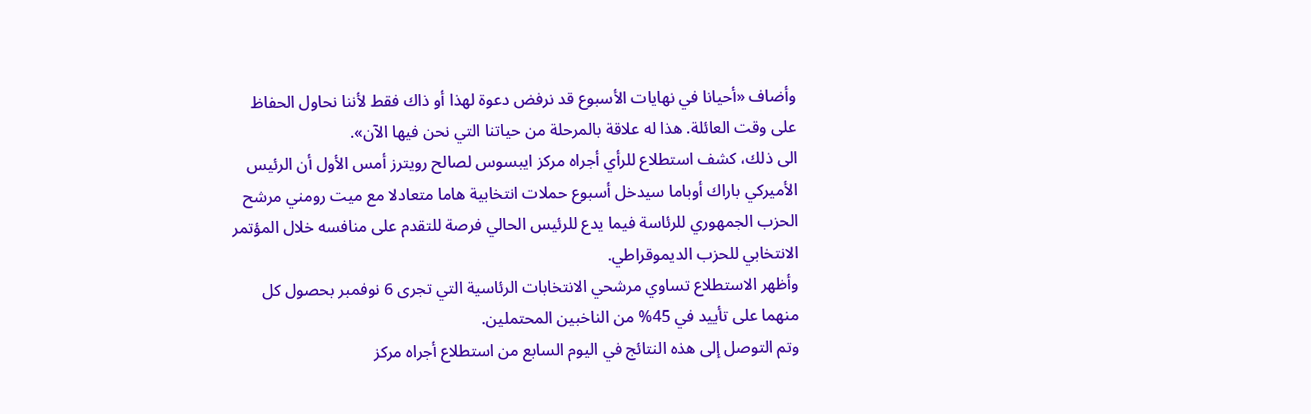وأضاف «أحيانا في نهايات الأسبوع قد نرفض دعوة لهذا أو ذاك فقط لأننا نحاول الحفاظ على وقت العائلة. هذا له علاقة بالمرحلة من حياتنا التي نحن فيها الآن».
الى ذلك، كشف استطلاع للرأي أجراه مركز ايبسوس لصالح رويترز أمس الأول أن الرئيس الأميركي باراك أوباما سيدخل أسبوع حملات انتخابية هاما متعادلا مع ميت رومني مرشح الحزب الجمهوري للرئاسة فيما يدع للرئيس الحالي فرصة للتقدم على منافسه خلال المؤتمر الانتخابي للحزب الديموقراطي.
وأظهر الاستطلاع تساوي مرشحي الانتخابات الرئاسية التي تجرى 6 نوفمبر بحصول كل منهما على تأييد في 45% من الناخبين المحتملين.
وتم التوصل إلى هذه النتائج في اليوم السابع من استطلاع أجراه مركز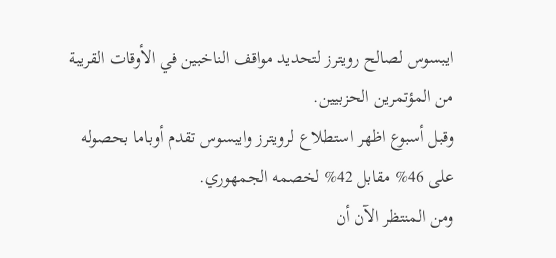ايبسوس لصالح رويترز لتحديد مواقف الناخبين في الأوقات القريبة من المؤتمرين الحزبيين.
وقبل أسبوع اظهر استطلاع لرويترز وايبسوس تقدم أوباما بحصوله على 46% مقابل 42% لخصمه الجمهوري.
ومن المنتظر الآن أن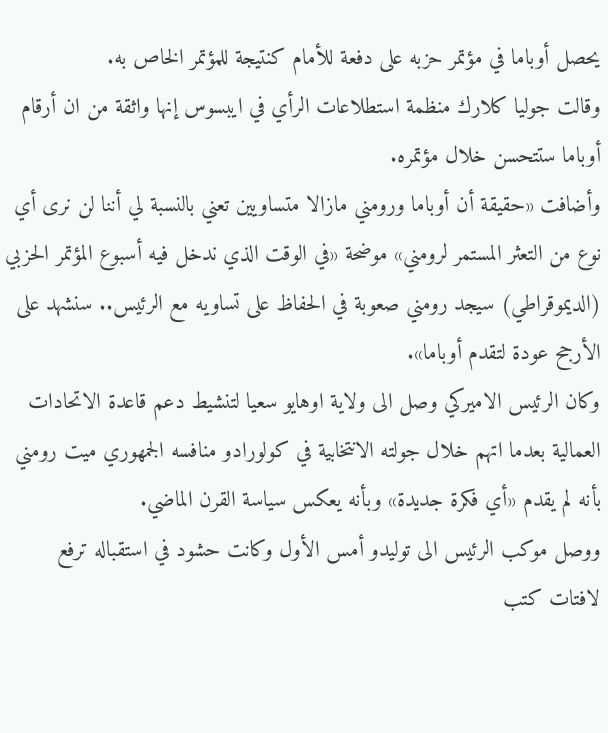يحصل أوباما في مؤتمر حزبه على دفعة للأمام كنتيجة للمؤتمر الخاص به.
وقالت جوليا كلارك منظمة استطلاعات الرأي في ايبسوس إنها واثقة من ان أرقام أوباما ستتحسن خلال مؤتمره.
وأضافت «حقيقة أن أوباما ورومني مازالا متساويين تعني بالنسبة لي أننا لن نرى أي نوع من التعثر المستمر لرومني» موضحة «في الوقت الذي ندخل فيه أسبوع المؤتمر الحزبي (الديموقراطي) سيجد رومني صعوبة في الحفاظ على تساويه مع الرئيس.. سنشهد على الأرجح عودة لتقدم أوباما».
وكان الرئيس الاميركي وصل الى ولاية اوهايو سعيا لتنشيط دعم قاعدة الاتحادات العمالية بعدما اتهم خلال جولته الانتخابية في كولورادو منافسه الجمهوري ميت رومني بأنه لم يقدم «أي فكرة جديدة» وبأنه يعكس سياسة القرن الماضي.
ووصل موكب الرئيس الى توليدو أمس الأول وكانت حشود في استقباله ترفع لافتات كتب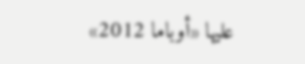عليها «أوباما 2012»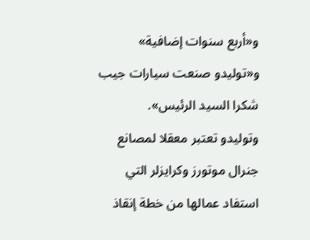و«أربع سنوات إضافية» و«توليدو صنعت سيارات جيب شكرا السيد الرئيس».
وتوليدو تعتبر معقلا لمصانع جنرال موتورز وكرايزلر التي استفاد عمالها من خطة إنقاذ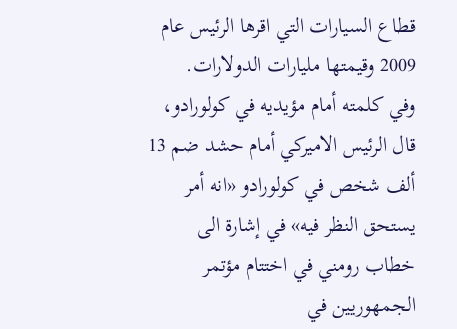قطاع السيارات التي اقرها الرئيس عام 2009 وقيمتها مليارات الدولارات.
وفي كلمته أمام مؤيديه في كولورادو، قال الرئيس الاميركي أمام حشد ضم 13 ألف شخص في كولورادو «انه أمر يستحق النظر فيه» في إشارة الى خطاب رومني في اختتام مؤتمر الجمهوريين في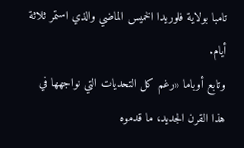تامبا بولاية فلوريدا الخميس الماضي والذي استمر ثلاثة أيام.
وتابع أوباما «رغم كل التحديات التي نواجهها في هذا القرن الجديد، ما قدموه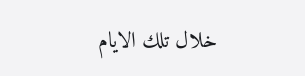خلال تلك الايام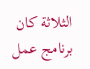الثلاثة كان برنامج عمل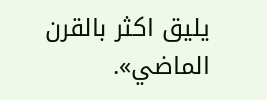يليق اكثر بالقرن الماضي».